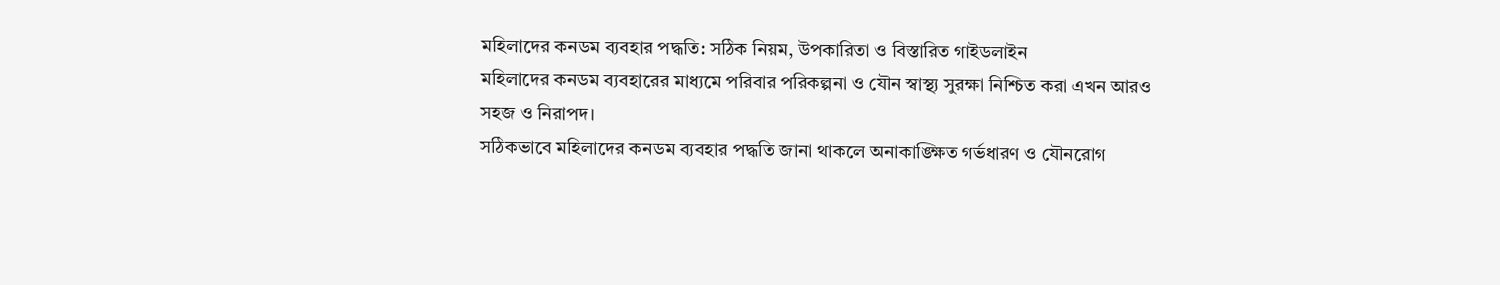মহিলাদের কনডম ব্যবহার পদ্ধতি: সঠিক নিয়ম, উপকারিতা ও বিস্তারিত গাইডলাইন
মহিলাদের কনডম ব্যবহারের মাধ্যমে পরিবার পরিকল্পনা ও যৌন স্বাস্থ্য সুরক্ষা নিশ্চিত করা এখন আরও সহজ ও নিরাপদ।
সঠিকভাবে মহিলাদের কনডম ব্যবহার পদ্ধতি জানা থাকলে অনাকাঙ্ক্ষিত গর্ভধারণ ও যৌনরোগ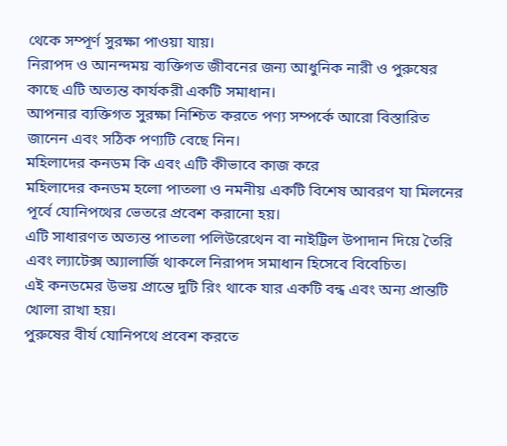থেকে সম্পূর্ণ সুরক্ষা পাওয়া যায়।
নিরাপদ ও আনন্দময় ব্যক্তিগত জীবনের জন্য আধুনিক নারী ও পুরুষের কাছে এটি অত্যন্ত কার্যকরী একটি সমাধান।
আপনার ব্যক্তিগত সুরক্ষা নিশ্চিত করতে পণ্য সম্পর্কে আরো বিস্তারিত জানেন এবং সঠিক পণ্যটি বেছে নিন।
মহিলাদের কনডম কি এবং এটি কীভাবে কাজ করে
মহিলাদের কনডম হলো পাতলা ও নমনীয় একটি বিশেষ আবরণ যা মিলনের পূর্বে যোনিপথের ভেতরে প্রবেশ করানো হয়।
এটি সাধারণত অত্যন্ত পাতলা পলিউরেথেন বা নাইট্রিল উপাদান দিয়ে তৈরি এবং ল্যাটেক্স অ্যালার্জি থাকলে নিরাপদ সমাধান হিসেবে বিবেচিত।
এই কনডমের উভয় প্রান্তে দুটি রিং থাকে যার একটি বন্ধ এবং অন্য প্রান্তটি খোলা রাখা হয়।
পুরুষের বীর্য যোনিপথে প্রবেশ করতে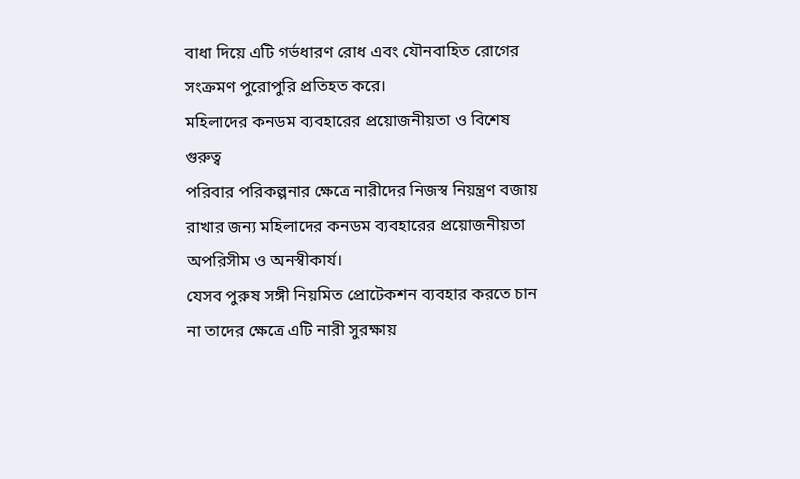বাধা দিয়ে এটি গর্ভধারণ রোধ এবং যৌনবাহিত রোগের সংক্রমণ পুরোপুরি প্রতিহত করে।
মহিলাদের কনডম ব্যবহারের প্রয়োজনীয়তা ও বিশেষ গুরুত্ব
পরিবার পরিকল্পনার ক্ষেত্রে নারীদের নিজস্ব নিয়ন্ত্রণ বজায় রাখার জন্য মহিলাদের কনডম ব্যবহারের প্রয়োজনীয়তা অপরিসীম ও অনস্বীকার্য।
যেসব পুরুষ সঙ্গী নিয়মিত প্রোটেকশন ব্যবহার করতে চান না তাদের ক্ষেত্রে এটি নারী সুরক্ষায়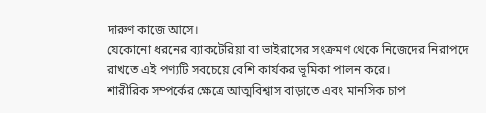দারুণ কাজে আসে।
যেকোনো ধরনের ব্যাকটেরিয়া বা ভাইরাসের সংক্রমণ থেকে নিজেদের নিরাপদে রাখতে এই পণ্যটি সবচেয়ে বেশি কার্যকর ভূমিকা পালন করে।
শারীরিক সম্পর্কের ক্ষেত্রে আত্মবিশ্বাস বাড়াতে এবং মানসিক চাপ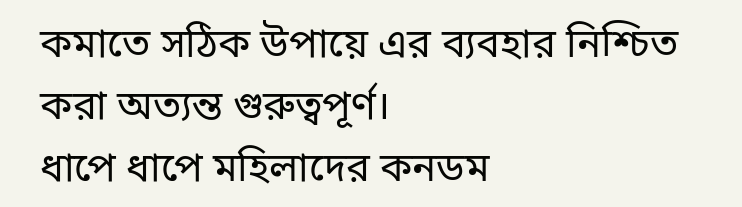কমাতে সঠিক উপায়ে এর ব্যবহার নিশ্চিত করা অত্যন্ত গুরুত্বপূর্ণ।
ধাপে ধাপে মহিলাদের কনডম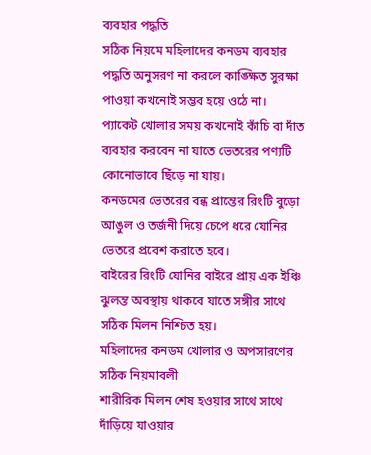ব্যবহার পদ্ধতি
সঠিক নিয়মে মহিলাদের কনডম ব্যবহার পদ্ধতি অনুসরণ না করলে কাঙ্ক্ষিত সুরক্ষা পাওয়া কখনোই সম্ভব হয়ে ওঠে না।
প্যাকেট খোলার সময় কখনোই কাঁচি বা দাঁত ব্যবহার করবেন না যাতে ভেতরের পণ্যটি কোনোভাবে ছিঁড়ে না যায়।
কনডমের ভেতরের বন্ধ প্রান্তের রিংটি বুড়ো আঙুল ও তর্জনী দিয়ে চেপে ধরে যোনির ভেতরে প্রবেশ করাতে হবে।
বাইরের রিংটি যোনির বাইরে প্রায় এক ইঞ্চি ঝুলন্ত অবস্থায় থাকবে যাতে সঙ্গীর সাথে সঠিক মিলন নিশ্চিত হয়।
মহিলাদের কনডম খোলার ও অপসারণের সঠিক নিয়মাবলী
শারীরিক মিলন শেষ হওয়ার সাথে সাথে দাঁড়িয়ে যাওয়ার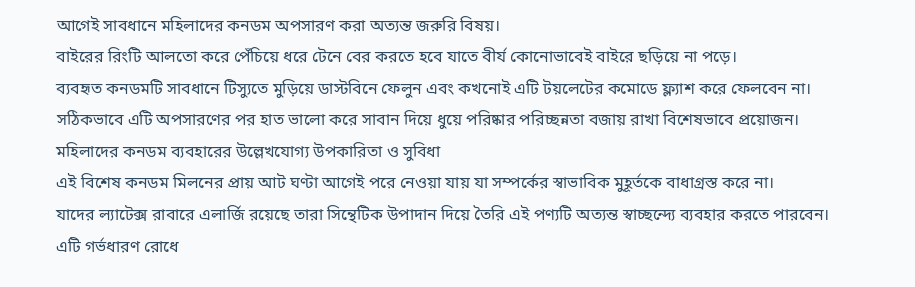আগেই সাবধানে মহিলাদের কনডম অপসারণ করা অত্যন্ত জরুরি বিষয়।
বাইরের রিংটি আলতো করে পেঁচিয়ে ধরে টেনে বের করতে হবে যাতে বীর্য কোনোভাবেই বাইরে ছড়িয়ে না পড়ে।
ব্যবহৃত কনডমটি সাবধানে টিস্যুতে মুড়িয়ে ডাস্টবিনে ফেলুন এবং কখনোই এটি টয়লেটের কমোডে ফ্ল্যাশ করে ফেলবেন না।
সঠিকভাবে এটি অপসারণের পর হাত ভালো করে সাবান দিয়ে ধুয়ে পরিষ্কার পরিচ্ছন্নতা বজায় রাখা বিশেষভাবে প্রয়োজন।
মহিলাদের কনডম ব্যবহারের উল্লেখযোগ্য উপকারিতা ও সুবিধা
এই বিশেষ কনডম মিলনের প্রায় আট ঘণ্টা আগেই পরে নেওয়া যায় যা সম্পর্কের স্বাভাবিক মুহূর্তকে বাধাগ্রস্ত করে না।
যাদের ল্যাটেক্স রাবারে এলার্জি রয়েছে তারা সিন্থেটিক উপাদান দিয়ে তৈরি এই পণ্যটি অত্যন্ত স্বাচ্ছন্দ্যে ব্যবহার করতে পারবেন।
এটি গর্ভধারণ রোধে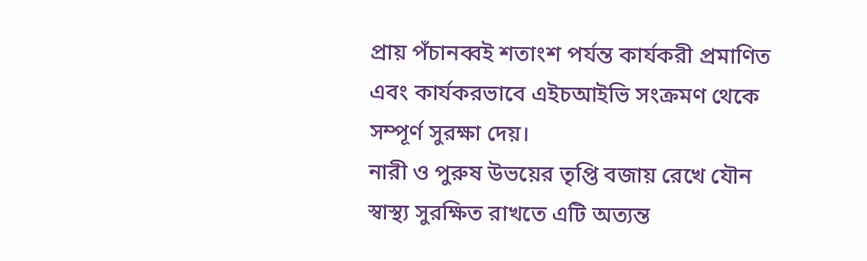প্রায় পঁচানব্বই শতাংশ পর্যন্ত কার্যকরী প্রমাণিত এবং কার্যকরভাবে এইচআইভি সংক্রমণ থেকে সম্পূর্ণ সুরক্ষা দেয়।
নারী ও পুরুষ উভয়ের তৃপ্তি বজায় রেখে যৌন স্বাস্থ্য সুরক্ষিত রাখতে এটি অত্যন্ত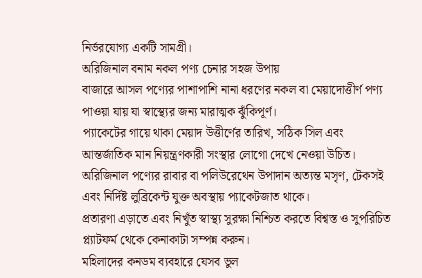নির্ভরযোগ্য একটি সামগ্রী।
অরিজিনাল বনাম নকল পণ্য চেনার সহজ উপায়
বাজারে আসল পণ্যের পাশাপাশি নানা ধরণের নকল বা মেয়াদোত্তীর্ণ পণ্য পাওয়া যায় যা স্বাস্থ্যের জন্য মারাত্মক ঝুঁকিপূর্ণ।
প্যাকেটের গায়ে থাকা মেয়াদ উত্তীর্ণের তারিখ, সঠিক সিল এবং আন্তর্জাতিক মান নিয়ন্ত্রণকারী সংস্থার লোগো দেখে নেওয়া উচিত।
অরিজিনাল পণ্যের রাবার বা পলিউরেথেন উপাদান অত্যন্ত মসৃণ, টেকসই এবং নির্দিষ্ট লুব্রিকেন্ট যুক্ত অবস্থায় প্যাকেটজাত থাকে।
প্রতারণা এড়াতে এবং নিখুঁত স্বাস্থ্য সুরক্ষা নিশ্চিত করতে বিশ্বস্ত ও সুপরিচিত প্ল্যাটফর্ম থেকে কেনাকাটা সম্পন্ন করুন।
মহিলাদের কনডম ব্যবহারে যেসব ভুল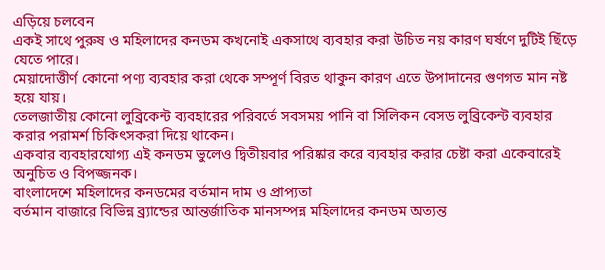এড়িয়ে চলবেন
একই সাথে পুরুষ ও মহিলাদের কনডম কখনোই একসাথে ব্যবহার করা উচিত নয় কারণ ঘর্ষণে দুটিই ছিঁড়ে যেতে পারে।
মেয়াদোত্তীর্ণ কোনো পণ্য ব্যবহার করা থেকে সম্পূর্ণ বিরত থাকুন কারণ এতে উপাদানের গুণগত মান নষ্ট হয়ে যায়।
তেলজাতীয় কোনো লুব্রিকেন্ট ব্যবহারের পরিবর্তে সবসময় পানি বা সিলিকন বেসড লুব্রিকেন্ট ব্যবহার করার পরামর্শ চিকিৎসকরা দিয়ে থাকেন।
একবার ব্যবহারযোগ্য এই কনডম ভুলেও দ্বিতীয়বার পরিষ্কার করে ব্যবহার করার চেষ্টা করা একেবারেই অনুচিত ও বিপজ্জনক।
বাংলাদেশে মহিলাদের কনডমের বর্তমান দাম ও প্রাপ্যতা
বর্তমান বাজারে বিভিন্ন ব্র্যান্ডের আন্তর্জাতিক মানসম্পন্ন মহিলাদের কনডম অত্যন্ত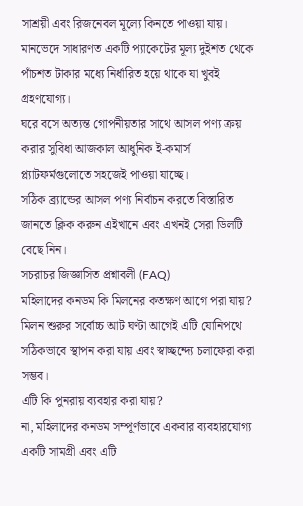সাশ্রয়ী এবং রিজনেবল মূল্যে কিনতে পাওয়া যায়।
মানভেদে সাধারণত একটি প্যাকেটের মূল্য দুইশত থেকে পাঁচশত টাকার মধ্যে নির্ধারিত হয়ে থাকে যা খুবই গ্রহণযোগ্য।
ঘরে বসে অত্যন্ত গোপনীয়তার সাথে আসল পণ্য ক্রয় করার সুবিধা আজকাল আধুনিক ই-কমার্স প্ল্যাটফর্মগুলোতে সহজেই পাওয়া যাচ্ছে।
সঠিক ব্র্যান্ডের আসল পণ্য নির্বাচন করতে বিস্তারিত জানতে ক্লিক করুন এইখানে এবং এখনই সেরা ডিলটি বেছে নিন।
সচরাচর জিজ্ঞাসিত প্রশ্নাবলী (FAQ)
মহিলাদের কনডম কি মিলনের কতক্ষণ আগে পরা যায়?
মিলন শুরুর সর্বোচ্চ আট ঘণ্টা আগেই এটি যোনিপথে সঠিকভাবে স্থাপন করা যায় এবং স্বাচ্ছন্দ্যে চলাফেরা করা সম্ভব।
এটি কি পুনরায় ব্যবহার করা যায়?
না, মহিলাদের কনডম সম্পূর্ণভাবে একবার ব্যবহারযোগ্য একটি সামগ্রী এবং এটি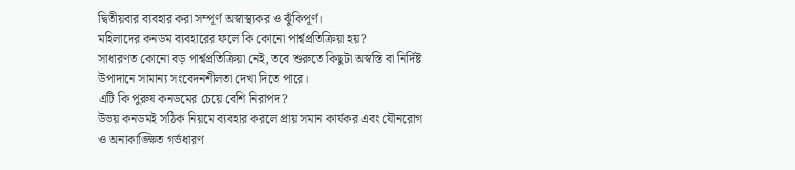দ্বিতীয়বার ব্যবহার করা সম্পূর্ণ অস্বাস্থ্যকর ও ঝুঁকিপূর্ণ।
মহিলাদের কনডম ব্যবহারের ফলে কি কোনো পার্শ্বপ্রতিক্রিয়া হয়?
সাধারণত কোনো বড় পার্শ্বপ্রতিক্রিয়া নেই, তবে শুরুতে কিছুটা অস্বস্তি বা নির্দিষ্ট উপাদানে সামান্য সংবেদনশীলতা দেখা দিতে পারে।
এটি কি পুরুষ কনডমের চেয়ে বেশি নিরাপদ?
উভয় কনডমই সঠিক নিয়মে ব্যবহার করলে প্রায় সমান কার্যকর এবং যৌনরোগ ও অনাকাঙ্ক্ষিত গর্ভধারণ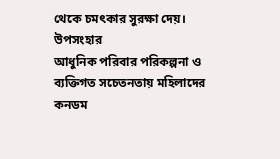থেকে চমৎকার সুরক্ষা দেয়।
উপসংহার
আধুনিক পরিবার পরিকল্পনা ও ব্যক্তিগত সচেতনতায় মহিলাদের কনডম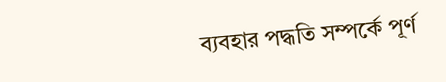ব্যবহার পদ্ধতি সম্পর্কে পূর্ণ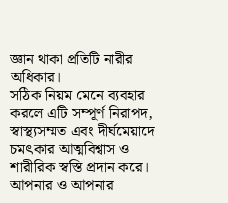জ্ঞান থাকা প্রতিটি নারীর অধিকার।
সঠিক নিয়ম মেনে ব্যবহার করলে এটি সম্পূর্ণ নিরাপদ, স্বাস্থ্যসম্মত এবং দীর্ঘমেয়াদে চমৎকার আত্মবিশ্বাস ও শারীরিক স্বস্তি প্রদান করে।
আপনার ও আপনার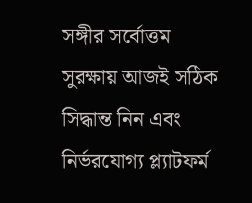সঙ্গীর সর্বোত্তম সুরক্ষায় আজই সঠিক সিদ্ধান্ত নিন এবং নির্ভরযোগ্য প্ল্যাটফর্ম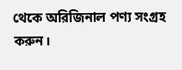থেকে অরিজিনাল পণ্য সংগ্রহ করুন।